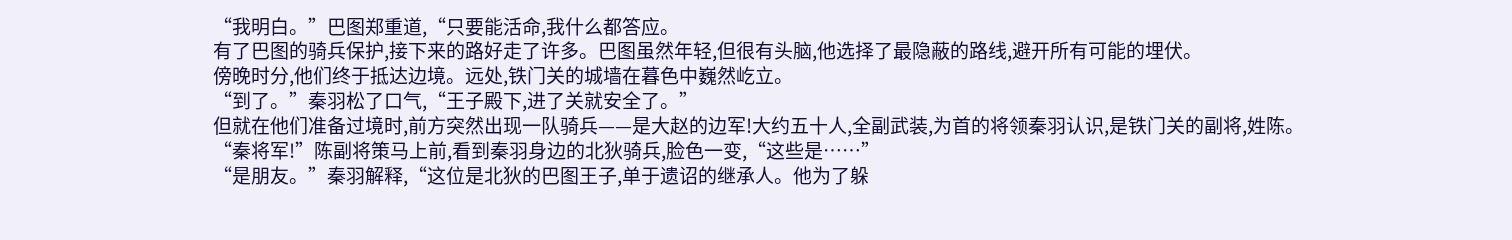“我明白。”巴图郑重道,“只要能活命,我什么都答应。
有了巴图的骑兵保护,接下来的路好走了许多。巴图虽然年轻,但很有头脑,他选择了最隐蔽的路线,避开所有可能的埋伏。
傍晚时分,他们终于抵达边境。远处,铁门关的城墙在暮色中巍然屹立。
“到了。”秦羽松了口气,“王子殿下,进了关就安全了。”
但就在他们准备过境时,前方突然出现一队骑兵——是大赵的边军!大约五十人,全副武装,为首的将领秦羽认识,是铁门关的副将,姓陈。
“秦将军!”陈副将策马上前,看到秦羽身边的北狄骑兵,脸色一变,“这些是……”
“是朋友。”秦羽解释,“这位是北狄的巴图王子,单于遗诏的继承人。他为了躲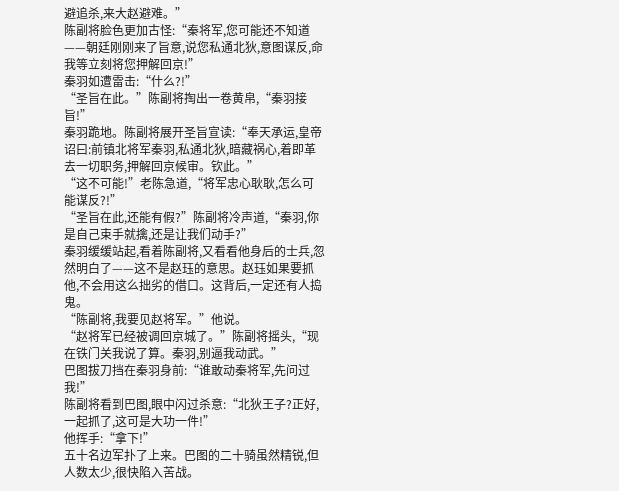避追杀,来大赵避难。”
陈副将脸色更加古怪:“秦将军,您可能还不知道——朝廷刚刚来了旨意,说您私通北狄,意图谋反,命我等立刻将您押解回京!”
秦羽如遭雷击:“什么?!”
“圣旨在此。”陈副将掏出一卷黄帛,“秦羽接旨!”
秦羽跪地。陈副将展开圣旨宣读:“奉天承运,皇帝诏曰:前镇北将军秦羽,私通北狄,暗藏祸心,着即革去一切职务,押解回京候审。钦此。”
“这不可能!”老陈急道,“将军忠心耿耿,怎么可能谋反?!”
“圣旨在此,还能有假?”陈副将冷声道,“秦羽,你是自己束手就擒,还是让我们动手?”
秦羽缓缓站起,看着陈副将,又看看他身后的士兵,忽然明白了——这不是赵珏的意思。赵珏如果要抓他,不会用这么拙劣的借口。这背后,一定还有人捣鬼。
“陈副将,我要见赵将军。”他说。
“赵将军已经被调回京城了。”陈副将摇头,“现在铁门关我说了算。秦羽,别逼我动武。”
巴图拔刀挡在秦羽身前:“谁敢动秦将军,先问过我!”
陈副将看到巴图,眼中闪过杀意:“北狄王子?正好,一起抓了,这可是大功一件!”
他挥手:“拿下!”
五十名边军扑了上来。巴图的二十骑虽然精锐,但人数太少,很快陷入苦战。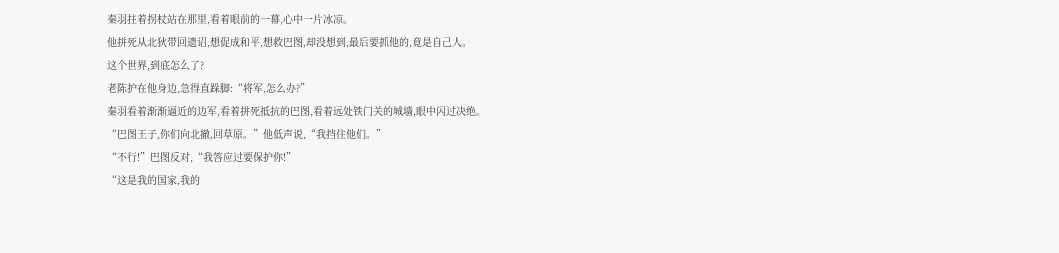秦羽拄着拐杖站在那里,看着眼前的一幕,心中一片冰凉。
他拼死从北狄带回遗诏,想促成和平,想救巴图,却没想到,最后要抓他的,竟是自己人。
这个世界,到底怎么了?
老陈护在他身边,急得直跺脚:“将军,怎么办?”
秦羽看着渐渐逼近的边军,看着拼死抵抗的巴图,看着远处铁门关的城墙,眼中闪过决绝。
“巴图王子,你们向北撤,回草原。”他低声说,“我挡住他们。”
“不行!”巴图反对,“我答应过要保护你!”
“这是我的国家,我的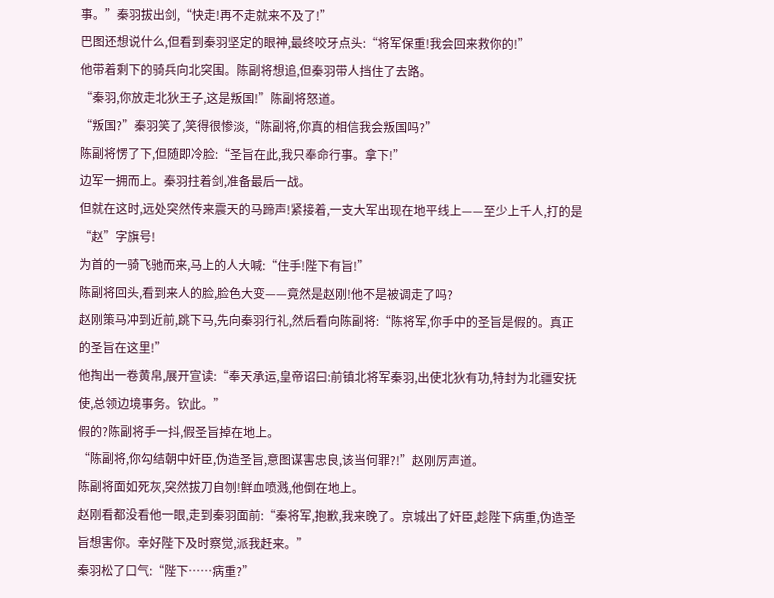事。”秦羽拔出剑,“快走!再不走就来不及了!”
巴图还想说什么,但看到秦羽坚定的眼神,最终咬牙点头:“将军保重!我会回来救你的!”
他带着剩下的骑兵向北突围。陈副将想追,但秦羽带人挡住了去路。
“秦羽,你放走北狄王子,这是叛国!”陈副将怒道。
“叛国?”秦羽笑了,笑得很惨淡,“陈副将,你真的相信我会叛国吗?”
陈副将愣了下,但随即冷脸:“圣旨在此,我只奉命行事。拿下!”
边军一拥而上。秦羽拄着剑,准备最后一战。
但就在这时,远处突然传来震天的马蹄声!紧接着,一支大军出现在地平线上——至少上千人,打的是“赵”字旗号!
为首的一骑飞驰而来,马上的人大喊:“住手!陛下有旨!”
陈副将回头,看到来人的脸,脸色大变——竟然是赵刚!他不是被调走了吗?
赵刚策马冲到近前,跳下马,先向秦羽行礼,然后看向陈副将:“陈将军,你手中的圣旨是假的。真正的圣旨在这里!”
他掏出一卷黄帛,展开宣读:“奉天承运,皇帝诏曰:前镇北将军秦羽,出使北狄有功,特封为北疆安抚使,总领边境事务。钦此。”
假的?陈副将手一抖,假圣旨掉在地上。
“陈副将,你勾结朝中奸臣,伪造圣旨,意图谋害忠良,该当何罪?!”赵刚厉声道。
陈副将面如死灰,突然拔刀自刎!鲜血喷溅,他倒在地上。
赵刚看都没看他一眼,走到秦羽面前:“秦将军,抱歉,我来晚了。京城出了奸臣,趁陛下病重,伪造圣旨想害你。幸好陛下及时察觉,派我赶来。”
秦羽松了口气:“陛下……病重?”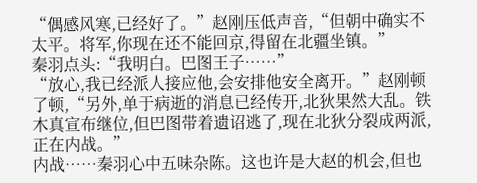“偶感风寒,已经好了。”赵刚压低声音,“但朝中确实不太平。将军,你现在还不能回京,得留在北疆坐镇。”
秦羽点头:“我明白。巴图王子……”
“放心,我已经派人接应他,会安排他安全离开。”赵刚顿了顿,“另外,单于病逝的消息已经传开,北狄果然大乱。铁木真宣布继位,但巴图带着遗诏逃了,现在北狄分裂成两派,正在内战。”
内战……秦羽心中五味杂陈。这也许是大赵的机会,但也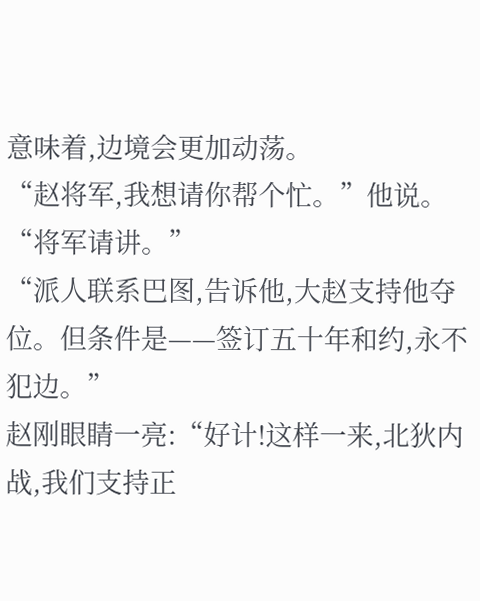意味着,边境会更加动荡。
“赵将军,我想请你帮个忙。”他说。
“将军请讲。”
“派人联系巴图,告诉他,大赵支持他夺位。但条件是——签订五十年和约,永不犯边。”
赵刚眼睛一亮:“好计!这样一来,北狄内战,我们支持正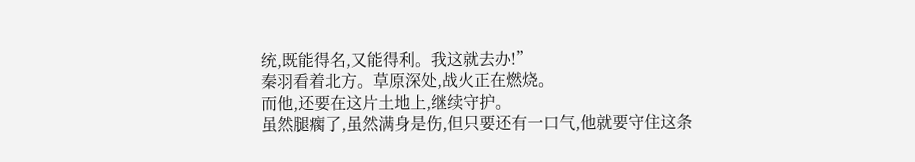统,既能得名,又能得利。我这就去办!”
秦羽看着北方。草原深处,战火正在燃烧。
而他,还要在这片土地上,继续守护。
虽然腿瘸了,虽然满身是伤,但只要还有一口气,他就要守住这条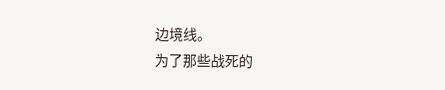边境线。
为了那些战死的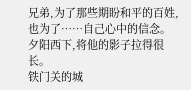兄弟,为了那些期盼和平的百姓,也为了……自己心中的信念。
夕阳西下,将他的影子拉得很长。
铁门关的城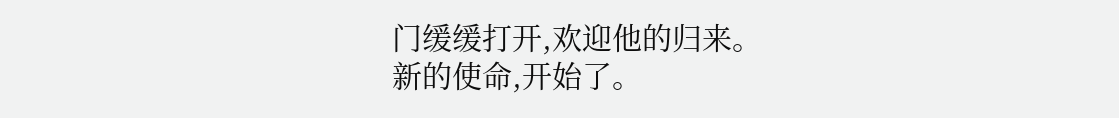门缓缓打开,欢迎他的归来。
新的使命,开始了。